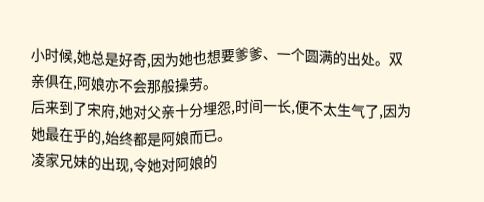小时候,她总是好奇,因为她也想要爹爹、一个圆满的出处。双亲俱在,阿娘亦不会那般操劳。
后来到了宋府,她对父亲十分埋怨,时间一长,便不太生气了,因为她最在乎的,始终都是阿娘而已。
凌家兄妹的出现,令她对阿娘的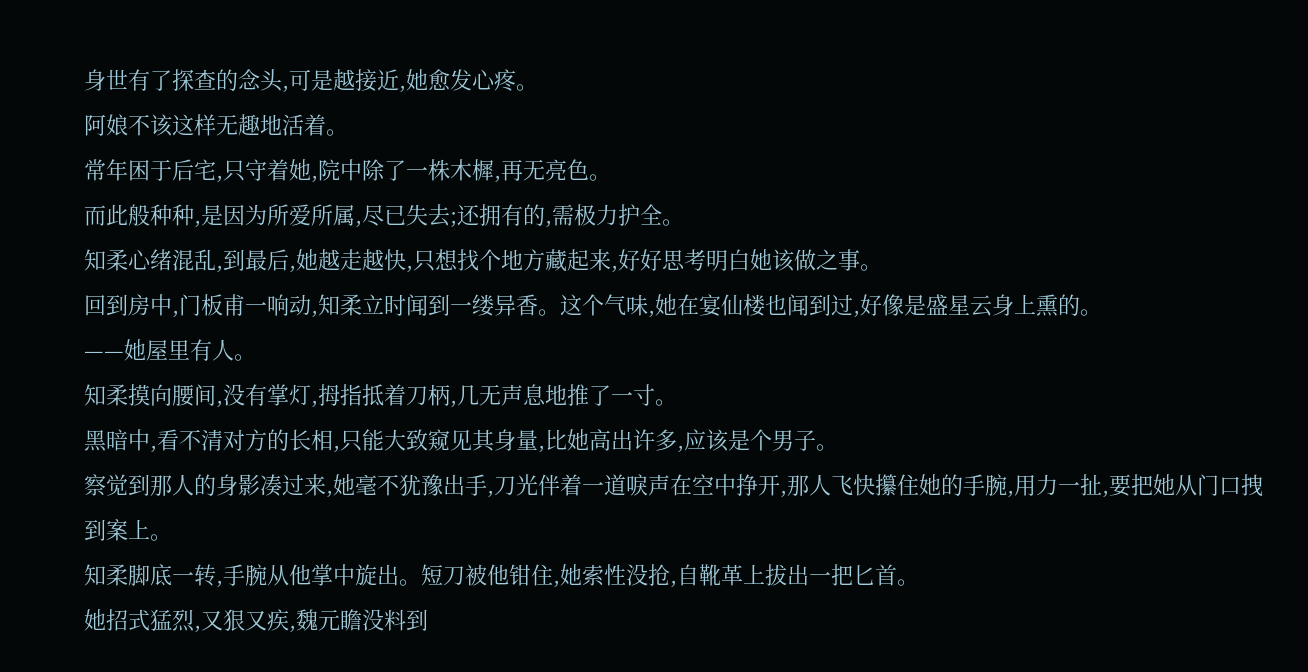身世有了探查的念头,可是越接近,她愈发心疼。
阿娘不该这样无趣地活着。
常年困于后宅,只守着她,院中除了一株木樨,再无亮色。
而此般种种,是因为所爱所属,尽已失去;还拥有的,需极力护全。
知柔心绪混乱,到最后,她越走越快,只想找个地方藏起来,好好思考明白她该做之事。
回到房中,门板甫一响动,知柔立时闻到一缕异香。这个气味,她在宴仙楼也闻到过,好像是盛星云身上熏的。
——她屋里有人。
知柔摸向腰间,没有掌灯,拇指抵着刀柄,几无声息地推了一寸。
黑暗中,看不清对方的长相,只能大致窥见其身量,比她高出许多,应该是个男子。
察觉到那人的身影凑过来,她毫不犹豫出手,刀光伴着一道唳声在空中挣开,那人飞快攥住她的手腕,用力一扯,要把她从门口拽到案上。
知柔脚底一转,手腕从他掌中旋出。短刀被他钳住,她索性没抢,自靴革上拔出一把匕首。
她招式猛烈,又狠又疾,魏元瞻没料到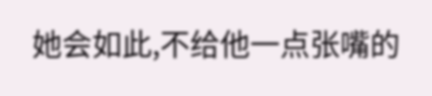她会如此,不给他一点张嘴的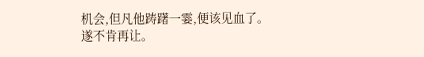机会,但凡他踌躇一霎,便该见血了。
遂不肯再让。